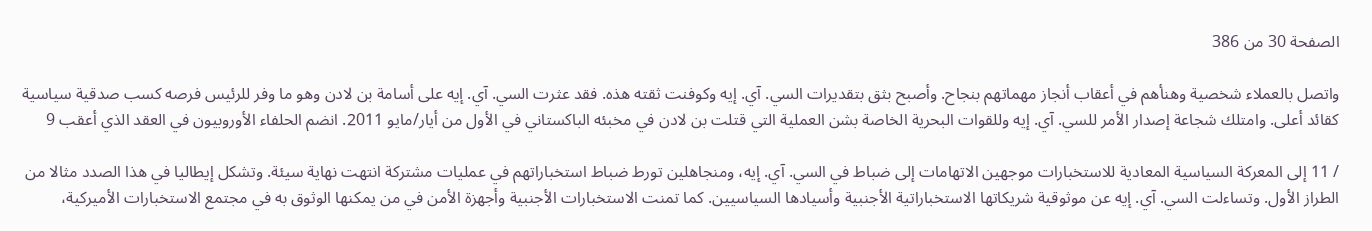الصفحة 30 من 386

واتصل بالعملاء شخصية وهنأهم في أعقاب أنجاز مهماتهم بنجاح. وأصبح بثق بتقديرات السي. آي. إيه وكوفنت ثقته هذه. فقد عثرت السي. آي. إيه على أسامة بن لادن وهو ما وفر للرئيس فرصه کسب صدقية سياسية كقائد أعلى. وامتلك شجاعة إصدار الأمر للسي. آي. إيه وللقوات البحرية الخاصة بشن العملية التي قتلت بن لادن في مخبئه الباكستاني في الأول من أيار/مايو 2011. انضم الحلفاء الأوروبيون في العقد الذي أعقب 9

/ 11 إلى المعركة السياسية المعادية للاستخبارات موجهين الاتهامات إلى ضباط في السي. آي. إيه، ومنجاهلين تورط ضباط استخباراتهم في عمليات مشتركة انتهت نهاية سيئة. وتشكل إيطاليا في هذا الصدد مثالا من الطراز الأول. وتساءلت السي. آي. إيه عن موثوقية شريكاتها الاستخباراتية الأجنبية وأسيادها السياسيين. كما تمنت الاستخبارات الأجنبية وأجهزة الأمن في من يمكنها الوثوق به في مجتمع الاستخبارات الأميركية،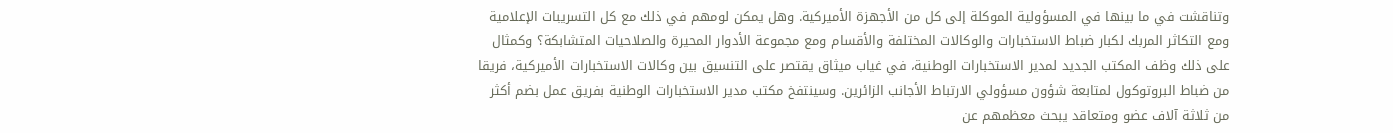وتناقشت في ما بينها في المسؤولية الموكلة إلى كل من الأجهزة الأميركية. وهل يمكن لومهم في ذلك مع كل التسريبات الإعلامية ومع التكاثر المربك لكبار ضباط الاستخبارات والوكالات المختلفة والأقسام ومع مجموعة الأدوار المحيرة والصلاحيات المتشابكة؟ وكمثال على ذلك وظف المكتب الجديد لمدير الاستخبارات الوطنية، في غياب ميثاق يقتصر على التنسيق بين وكالات الاستخبارات الأميركية، فريقا من ضباط البروتوكول لمتابعة شؤون مسؤولي الارتباط الأجانب الزائرين. وسينتفخ مكتب مدير الاستخبارات الوطنية بفريق عمل بضم أكثر من ثلاثة آلاف عضو ومتعاقد يبحث معظمهم عن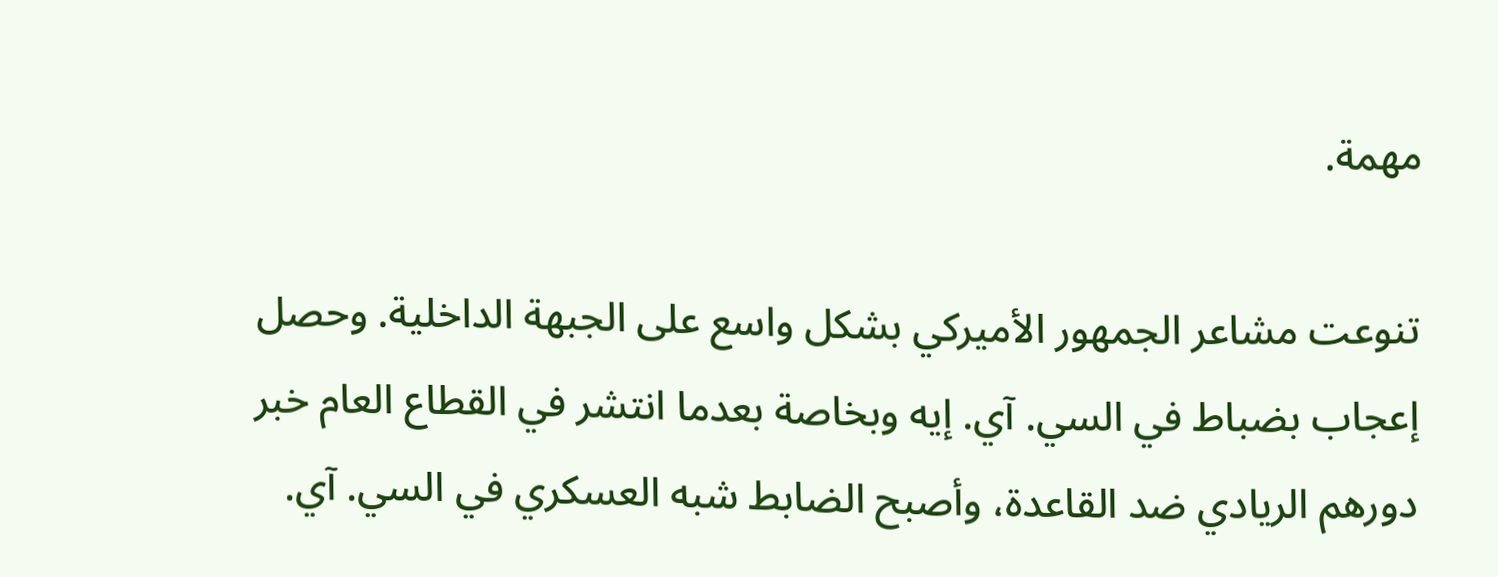مهمة.

تنوعت مشاعر الجمهور الأميركي بشكل واسع على الجبهة الداخلية. وحصل إعجاب بضباط في السي. آي. إيه وبخاصة بعدما انتشر في القطاع العام خبر دورهم الريادي ضد القاعدة، وأصبح الضابط شبه العسكري في السي. آي.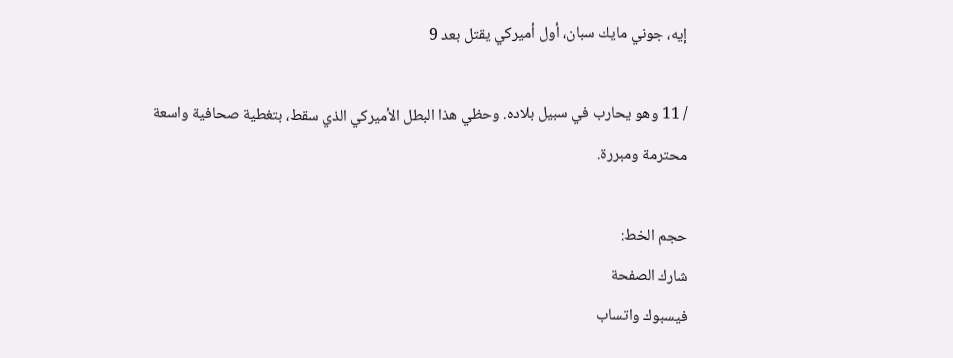إيه، جوني مايك سبان، أول أميركي يقتل بعد 9

/ 11 وهو يحارب في سبيل بلاده. وحظي هذا البطل الأميركي الذي سقط، بتغطية صحافية واسعة محترمة ومبررة.

حجم الخط:
شارك الصفحة
فيسبوك واتساب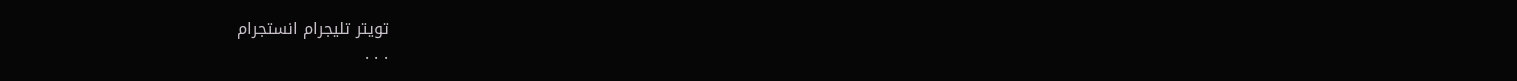تويتر تليجرام انستجرام
. . .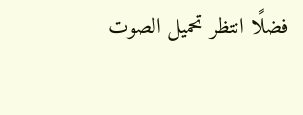فضلًا انتظر تحميل الصوت